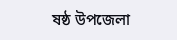ষষ্ঠ উপজেলা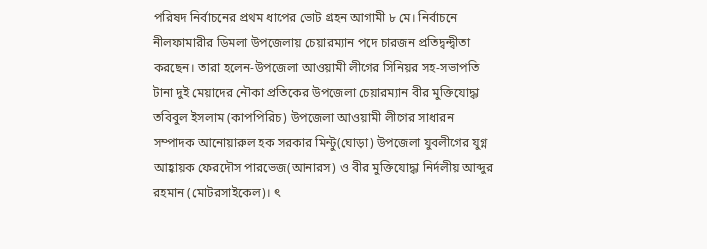পরিষদ নির্বাচনের প্রথম ধাপের ভোট গ্রহন আগামী ৮ মে। নির্বাচনে নীলফামারীর ডিমলা উপজেলায় চেয়ারম্যান পদে চারজন প্রতিদ্বন্দ্বীতা করছেন। তারা হলেন-উপজেলা আওয়ামী লীগের সিনিয়র সহ-সভাপতি টানা দুই মেয়াদের নৌকা প্রতিকের উপজেলা চেয়ারম্যান বীর মুক্তিযোদ্ধা তবিবুল ইসলাম (কাপপিরিচ) উপজেলা আওয়ামী লীগের সাধারন সম্পাদক আনোয়ারুল হক সরকার মিন্টু(ঘোড়া) উপজেলা যুবলীগের যুগ্ন আহ্বায়ক ফেরদৌস পারভেজ(আনারস) ও বীর মুক্তিযোদ্ধা নির্দলীয় আব্দুর রহমান (মোটরসাইকেল)। ৎ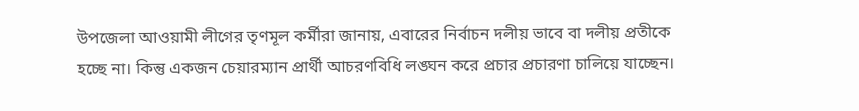উপজেলা আওয়ামী লীগের তৃণমূল কর্মীরা জানায়, এবারের নির্বাচন দলীয় ভাবে বা দলীয় প্রতীকে হচ্ছে না। কিন্তু একজন চেয়ারম্যান প্রার্থী আচরণবিধি লঙ্ঘন করে প্রচার প্রচারণা চালিয়ে যাচ্ছেন।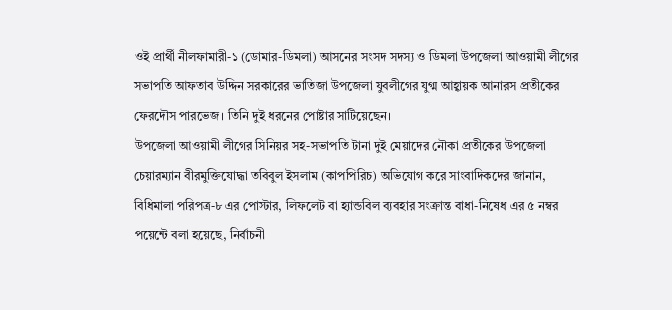ওই প্রার্থী নীলফামারী-১ (ডোমার-ডিমলা) আসনের সংসদ সদস্য ও ডিমলা উপজেলা আওয়ামী লীগের সভাপতি আফতাব উদ্দিন সরকারের ভাতিজা উপজেলা যুবলীগের যুগ্ম আহ্বায়ক আনারস প্রতীকের ফেরদৌস পারভেজ। তিনি দুই ধরনের পোষ্টার সাটিয়েছেন।
উপজেলা আওয়ামী লীগের সিনিয়র সহ-সভাপতি টানা দুই মেয়াদের নৌকা প্রতীকের উপজেলা চেয়ারম্যান বীরমুক্তিযোদ্ধা তবিবুল ইসলাম (কাপপিরিচ) অভিযোগ করে সাংবাদিকদের জানান, বিধিমালা পরিপত্র-৮ এর পোস্টার, লিফলেট বা হ্যান্ডবিল ব্যবহার সংক্রান্ত বাধা-নিষেধ এর ৫ নম্বর পয়েন্টে বলা হয়েছে, নির্বাচনী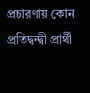প্রচারণায় কোন প্রতিদ্বন্দ্বী প্রার্থী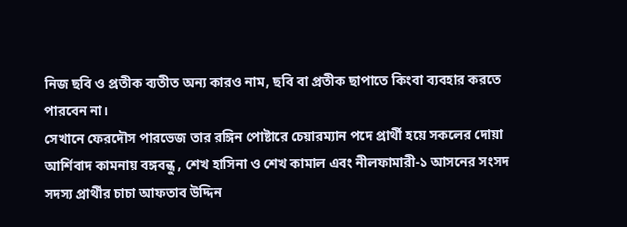নিজ ছবি ও প্রতীক ব্যতীত অন্য কারও নাম, ছবি বা প্রতীক ছাপাতে কিংবা ব্যবহার করতে পারবেন না।
সেখানে ফেরদৌস পারভেজ তার রঙ্গিন পোষ্টারে চেয়ারম্যান পদে প্রার্থী হয়ে সকলের দোয়া আর্শিবাদ কামনায় বঙ্গবন্ধু , শেখ হাসিনা ও শেখ কামাল এবং নীলফামারী-১ আসনের সংসদ সদস্য প্রার্থীর চাচা আফতাব উদ্দিন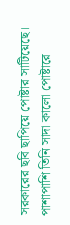সরকারের ছবি ছাপিয়ে পোষ্টার সাটিয়েছে। পাশাপাশি তিনি সাদা কালো পোষ্টারে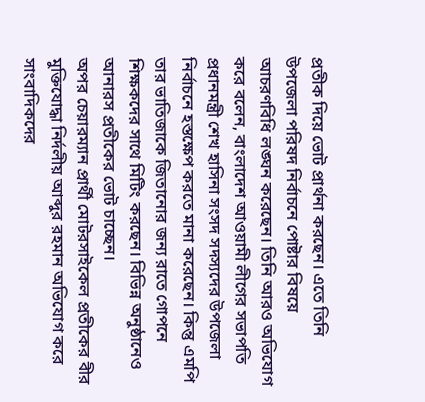প্রতীক দিয়ে ভোট প্রার্থনা করছেন। এতে তিনি উপজেলা পরিষদ নির্বাচনে পোষ্টার বিষয়ে আচরণবিধি লঙ্ঘন করেছেন। তিনি আরও অভিযোগ করে বলেন, বাংলাদেশ আওয়ামী লীগের সভাপতি প্রধানমন্ত্রী শেখ হাসিনা সংসদ সদস্যদের উপজেলা নির্বাচনে হস্তক্ষেপ করতে মানা করেছেন। কিন্তু এমপি তার ভাতিজাকে জিতানোর জন্য রাতে গোপনে শিক্ষকদের সাথে মিটিং করছেন। বিভিন্ন অনুষ্ঠানেও আনারস প্রতীকের ভোট চাচ্ছেন।
অপর চেয়ারম্যান প্রার্থী মোটরসাইকেল প্রতীকের বীর মুক্তিযোদ্ধা নির্দলীয় আব্দুর রহমান অভিযোগ করে সাংবাদিকদের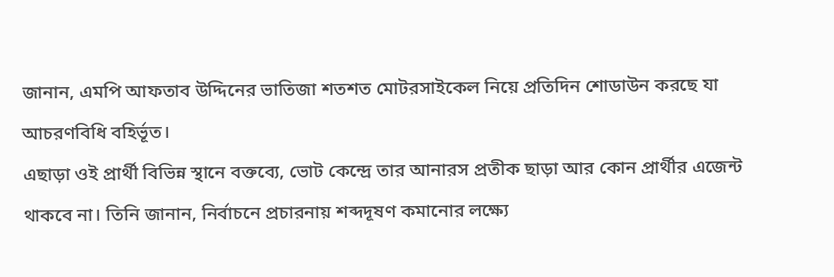জানান, এমপি আফতাব উদ্দিনের ভাতিজা শতশত মোটরসাইকেল নিয়ে প্রতিদিন শোডাউন করছে যা আচরণবিধি বহির্ভূত।
এছাড়া ওই প্রার্থী বিভিন্ন স্থানে বক্তব্যে, ভোট কেন্দ্রে তার আনারস প্রতীক ছাড়া আর কোন প্রার্থীর এজেন্ট থাকবে না। তিনি জানান, নির্বাচনে প্রচারনায় শব্দদূষণ কমানোর লক্ষ্যে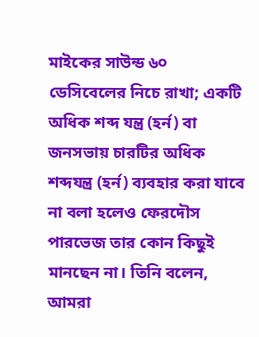মাইকের সাউন্ড ৬০ ডেসিবেলের নিচে রাখা; একটি অধিক শব্দ যন্ত্র (হর্ন) বা জনসভায় চারটির অধিক শব্দযন্ত্র (হর্ন) ব্যবহার করা যাবে না বলা হলেও ফেরদৌস পারভেজ তার কোন কিছুই মানছেন না। তিনি বলেন, আমরা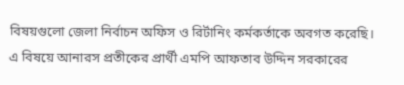বিষয়গুলো জেলা নির্বাচন অফিস ও রির্টানিং কর্মকর্তাকে অবগত করেছি।
এ বিষয়ে আনারস প্রতীকের প্রার্থী এমপি আফতাব উদ্দিন সরকারের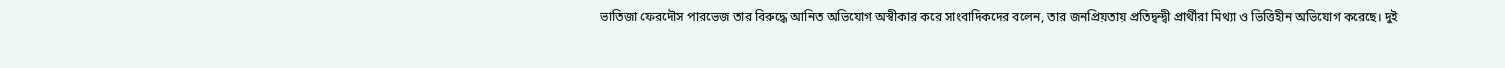ভাতিজা ফেরদৌস পারভেজ তার বিরুদ্ধে আনিত অভিযোগ অস্বীকার করে সাংবাদিকদের বলেন, তার জনপ্রিয়তায় প্রতিদ্বন্দ্বী প্রার্থীরা মিথ্যা ও ভিত্তিহীন অভিযোগ করেছে। দুই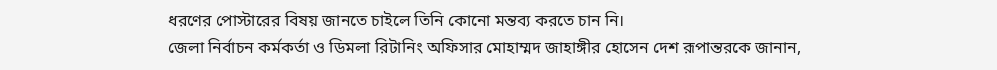ধরণের পোস্টারের বিষয় জানতে চাইলে তিনি কোনো মন্তব্য করতে চান নি।
জেলা নির্বাচন কর্মকর্তা ও ডিমলা রিটানিং অফিসার মোহাম্মদ জাহাঙ্গীর হোসেন দেশ রূপান্তরকে জানান,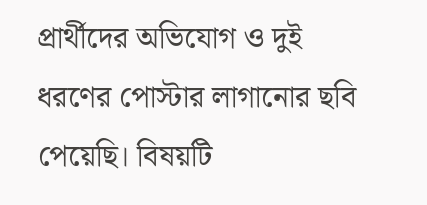প্রার্থীদের অভিযোগ ও দুই ধরণের পোস্টার লাগানোর ছবি পেয়েছি। বিষয়টি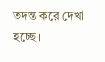তদন্ত করে দেখা হচ্ছে।